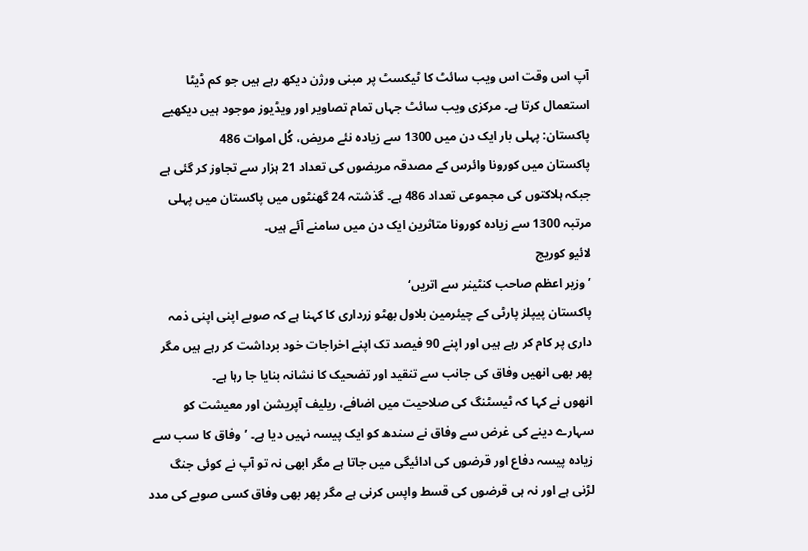آپ اس وقت اس ویب سائٹ کا ٹیکسٹ پر مبنی ورژن دیکھ رہے ہیں جو کم ڈیٹا استعمال کرتا ہے۔ مرکزی ویب سائٹ جہاں تمام تصاویر اور ویڈیوز موجود ہیں دیکھیے
پاکستان: پہلی بار ایک دن میں 1300 سے زیادہ نئے مریض، کُل اموات 486
پاکستان میں کورونا وائرس کے مصدقہ مریضوں کی تعداد 21 ہزار سے تجاوز کر گئی ہے جبکہ ہلاکتوں کی مجموعی تعداد 486 ہے۔ گذشتہ 24 گھنٹوں میں پاکستان میں پہلی مرتبہ 1300 سے زیادہ کورونا متاثرین ایک دن میں سامنے آئے ہیں۔
لائیو کوریج
’وزیر اعظم صاحب کنٹینر سے اتریں‘
پاکستان پیپلز پارٹی کے چیئرمین بلاول بھٹو زرداری کا کہنا ہے کہ صوبے اپنی اپنی ذمہ داری پر کام کر رہے ہیں اور اپنے 90 فیصد تک اپنے اخراجات خود برداشت کر رہے ہیں مگر پھر بھی انھیں وفاق کی جانب سے تنقید اور تضحیک کا نشانہ بنایا جا رہا ہے۔
انھوں نے کہا کہ ٹیسٹنگ کی صلاحیت میں اضافے، ریلیف آپریشن اور معیشت کو سہارے دینے کی غرض سے وفاق نے سندھ کو ایک پیسہ نہیں دیا ہے۔ ’وفاق کا سب سے زیادہ پیسہ دفاع اور قرضوں کی ادائیگی میں جاتا ہے مگر ابھی نہ تو آپ نے کوئی جنگ لڑنی ہے اور نہ ہی قرضوں کی قسط واپس کرنی ہے مگر پھر بھی وفاق کسی صوبے کی مدد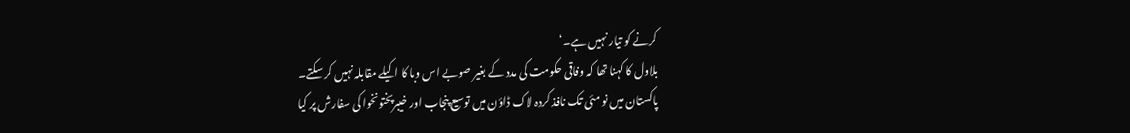کرنے کو تیار نہیں ہے۔‘
بلاول کا کہنا تھا کہ وفاقی حکومت کی مدد کے بغیر صوبے اس وبا کا اکیلے مقابلہ نہیں کر سکتے۔
پاکستان میں نو مئی تک نافذ کردہ لاک ڈاؤن میں توسیع پنجاب اور خیبرپختونخوا کی سفارش پر کیا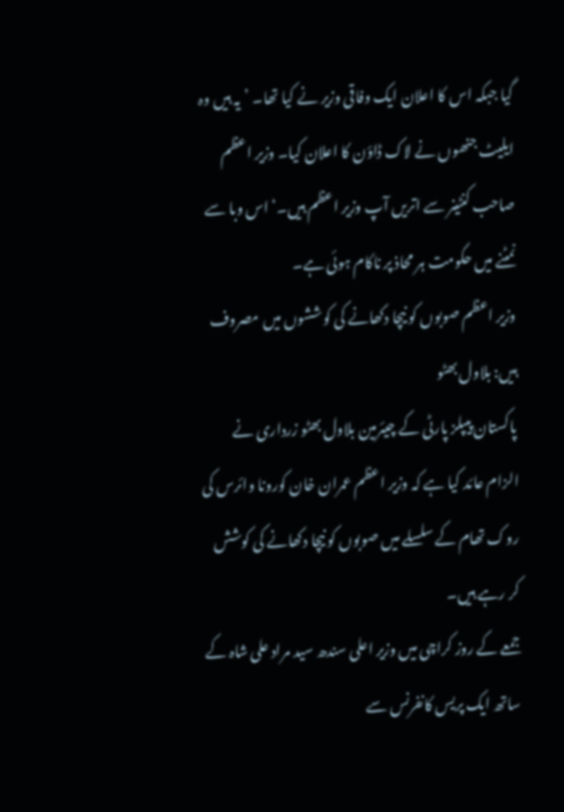گیا جبکہ اس کا اعلان ایک وفاقی وزیر نے کیا تھا۔ ’یہ ہیں وہ ایلیٹ جنھوں نے لاک ڈاؤن کا اعلان کیا۔ وزیر اعظم صاحب کنٹینر سے اتریں آپ وزیر اعظم ہیں۔‘ اس وبا سے نمٹنے میں حکومت ہر محاذ پر ناکام ہوئی ہے۔
وزیر اعظم صوبوں کو نیچا دکھانے کی کوششوں میں مصروف ہیں: بلاول بھٹو
پاکستان پیپلز پارٹی کے چیئرمین بلاول بھٹو زرداری نے الزام عائد کیا ہے کہ وزیر اعظم عمران خان کورونا وائرس کی روک تھام کے سلسلے میں صوبوں کو نیچا دکھانے کی کوشش کر رہے ہیں۔
جمعے کے روز کراچی میں وزیر اعلی سندھ سید مراد علی شاہ کے ساتھ ایک پریس کانفرنس سے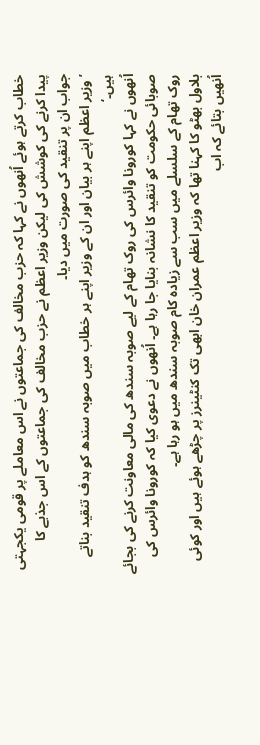خطاب کرتے ہوئے اُنھوں نے کہا کہ حزب مخالف کی جماعتوں نے اس معاملے پر قومی یکجہتی پیدا کرنے کی کوشش کی لیکن وزیر اعظم نے حزب مخالف کی جماعتوں کے اس جذبے کا جواب ان پر تنقید کی صورت میں دیا۔
’وزیر اعظم اپنے ہر بیان اور ان کے وزیر اپنے ہر خطاب میں صوبہ سندھ کو ہدف تنقید بناتے ہیں۔‘
اُنھوں نے کہا کورونا وائرس کی روک تھام کے لیے صوبہ سندھ کی مالی معاونت کرنے کی بجائے صوبائی حکومت کو تنقید کا نشانہ بنایا جا رہا ہے۔ اُنھوں نے دعوی کیا کہ کورونا وائرس کی روک تھام کے سلسلے میں سب سے زیادہ کام صوبہ سندھ میں ہو رہا ہے۔
بلاول بھٹو کا کہنا تھا کہ وزیر اعظم عمران خان ابھی تک کنٹینرز پر چڑھے ہوئے ہیں اور کوئی اُنھیں بتائے کہ اب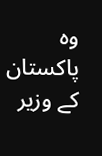وہ پاکستان کے وزیر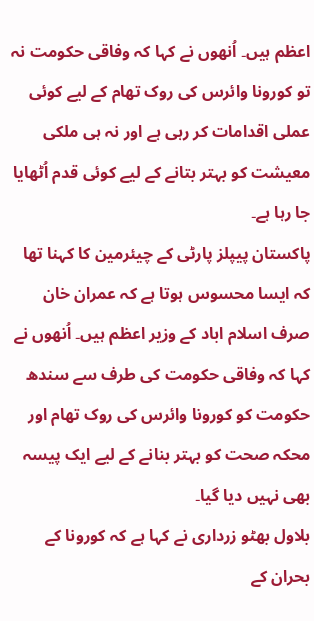اعظم ہیں۔ اُنھوں نے کہا کہ وفاقی حکومت نہ تو کورونا وائرس کی روک تھام کے لیے کوئی عملی اقدامات کر رہی ہے اور نہ ہی ملکی معیشت کو بہتر بتانے کے لیے کوئی قدم اُٹھایا جا رہا ہے۔
پاکستان پیپلز پارٹی کے چیئرمین کا کہنا تھا کہ ایسا محسوس ہوتا ہے کہ عمران خان صرف اسلام اباد کے وزیر اعظم ہیں۔ اُنھوں نے کہا کہ وفاقی حکومت کی طرف سے سندھ حکومت کو کورونا وائرس کی روک تھام اور محکہ صحت کو بہتر بنانے کے لیے ایک پیسہ بھی نہیں دیا گیا۔
بلاول بھٹو زرداری نے کہا ہے کہ کورونا کے بحران کے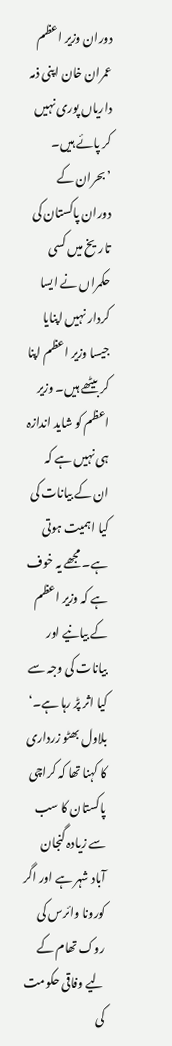دوران وزیر اعظم عمران خان اپنی ذمہ داریاں پوری نہیں کر پائے ہیں۔ ’بحران کے دوران پاکستان کی تاریخ میں کسی حکمراں نے ایسا کردار نہیں اپنایا جیسا وزیر اعظم اپنا کر بیٹھے ہیں۔ وزیر اعظم کو شاید اندازہ ہی نہیں ہے کہ ان کے بیانات کی کیا اہمیت ہوتی ہے۔ مجھے یہ خوف ہے کہ وزیر اعظم کے بیانیے اور بیانات کی وجہ سے کیا اثر پڑ رہا ہے۔‘
بلاول بھٹو زرداری کا کہنا تھا کہ کراچی پاکستان کا سب سے زیادہ گنجان آباد شہر ہے اور اگر کورونا وائرس کی روک تھام کے لیے وفاقی حکومت کی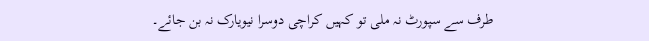طرف سے سپورٹ نہ ملی تو کہیں کراچی دوسرا نیویارک نہ بن جائے۔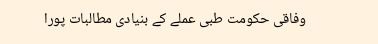وفاقی حکومت طبی عملے کے بنیادی مطالبات پورا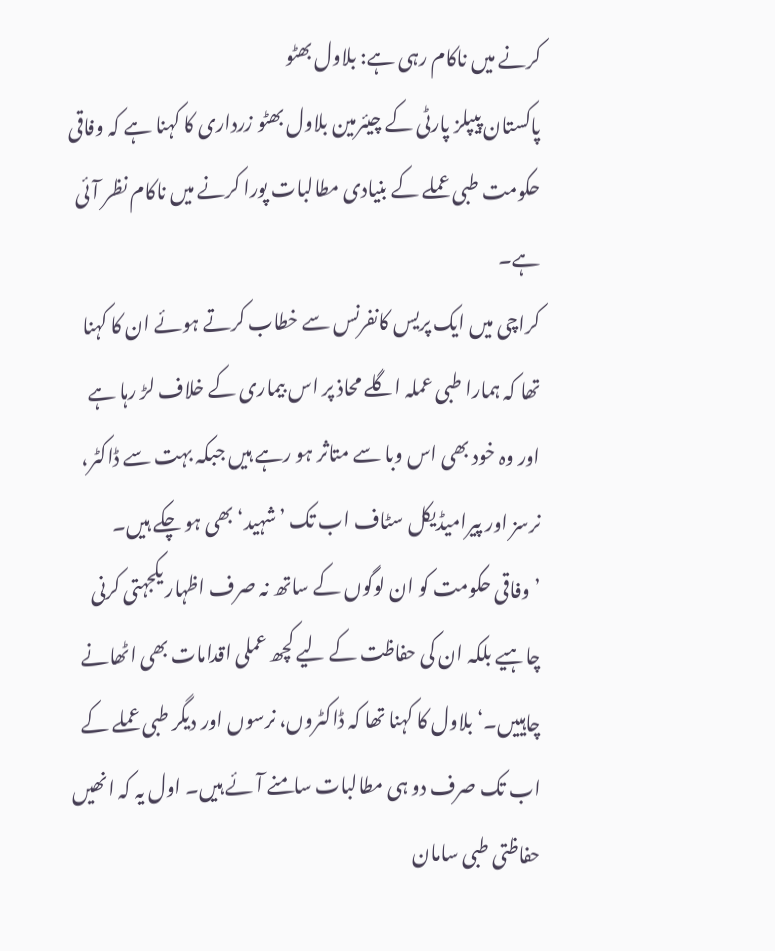کرنے میں ناکام رہی ہے: بلاول بھٹو
پاکستان پیپلز پارٹی کے چیئرمین بلاول بھٹو زرداری کا کہنا ہے کہ وفاقی حکومت طبی عملے کے بنیادی مطالبات پورا کرنے میں ناکام نظر آئی ہے۔
کراچی میں ایک پریس کانفرنس سے خطاب کرتے ہوئے ان کا کہنا تھا کہ ہمارا طبی عملہ اگلے محاذ پر اس بیماری کے خلاف لڑ رہا ہے اور وہ خود بھی اس وبا سے متاثر ہو رہے ہیں جبکہ بہت سے ڈاکٹر، نرسز اور پیرامیڈیکل سٹاف اب تک ’شہید‘ بھی ہو چکے ہیں۔
’وفاقی حکومت کو ان لوگوں کے ساتھ نہ صرف اظہار یکجہتی کرنی چاہیے بلکہ ان کی حفاظت کے لیے کچھ عملی اقدامات بھی اٹھانے چاہییں۔‘ بلاول کا کہنا تھا کہ ڈاکٹروں، نرسوں اور دیگر طبی عملے کے اب تک صرف دو ہی مطالبات سامنے آئے ہیں۔ اول یہ کہ انھیں حفاظتی طبی سامان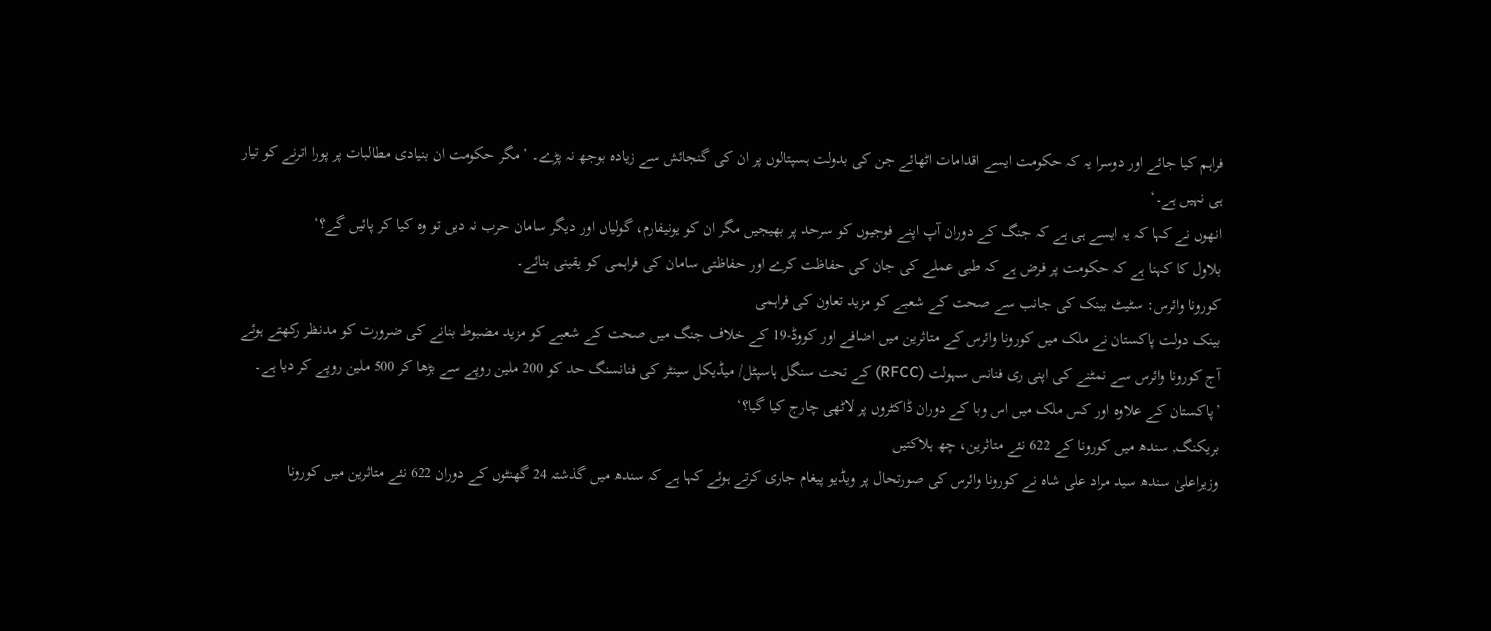فراہم کیا جائے اور دوسرا یہ کہ حکومت ایسے اقدامات اٹھائے جن کی بدولت ہسپتالوں پر ان کی گنجائش سے زیادہ بوجھ نہ پڑے۔ ’مگر حکومت ان بنیادی مطالبات پر پورا اترنے کو تیار ہی نہیں ہے۔‘
انھوں نے کہا کہ یہ ایسے ہی ہے کہ جنگ کے دوران آپ اپنے فوجیوں کو سرحد پر بھیجیں مگر ان کو یونیفارم، گولیاں اور دیگر سامان حرب نہ دیں تو وہ کیا کر پائیں گے؟‘
بلاول کا کہنا ہے کہ حکومت پر فرض ہے کہ طبی عملے کی جان کی حفاظت کرے اور حفاظتی سامان کی فراہمی کو یقینی بنائے۔
کورونا وائرس: سٹیٹ بینک کی جانب سے صحت کے شعبے کو مزید تعاون کی فراہمی
بینک دولت پاکستان نے ملک میں کورونا وائرس کے متاثرین میں اضافے اور کووڈ-19 کے خلاف جنگ میں صحت کے شعبے کو مزید مضبوط بنانے کی ضرورت کو مدنظر رکھتے ہوئے آج کورونا وائرس سے نمٹنے کی اپنی ری فنانس سہولت (RFCC) کے تحت سنگل ہاسپٹل/ میڈیکل سینٹر کی فنانسنگ حد کو 200 ملین روپے سے بڑھا کر 500 ملین روپے کر دیا ہے۔
’پاکستان کے علاوہ اور کس ملک میں اس وبا کے دوران ڈاکٹروں پر لاٹھی چارج کیا گیا؟‘
بریکنگ, سندھ میں کورونا کے 622 نئے متاثرین، چھ ہلاکتیں
وزیراعلیٰ سندھ سید مراد علی شاہ نے کورونا وائرس کی صورتحال پر ویڈیو پیغام جاری کرتے ہوئے کہا ہے کہ سندھ میں گذشتہ 24 گھنٹوں کے دوران 622 نئے متاثرین میں کورونا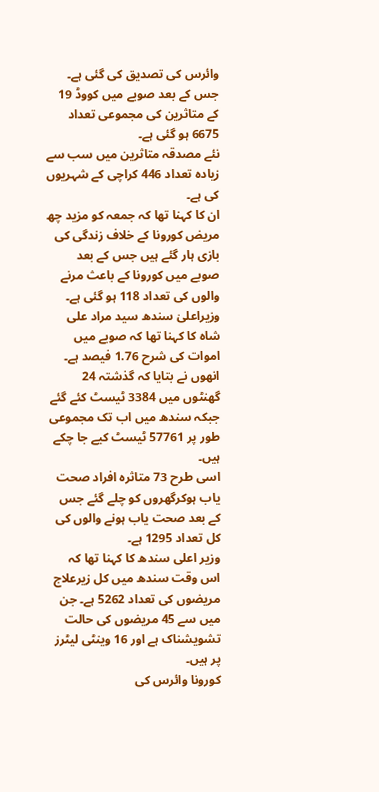وائرس کی تصدیق کی گئی ہے۔
جس کے بعد صوبے میں کووڈ 19 کے متاثرین کی مجموعی تعداد 6675 ہو گئی ہے۔
نئے مصدقہ متاثرین میں سب سے زیادہ تعداد 446 کراچی کے شہریوں کی ہے۔
ان کا کہنا تھا کہ جمعہ کو مزید چھ مریض کورونا کے خلاف زندگی کی بازی ہار گئے ہیں جس کے بعد صوبے میں کورونا کے باعث مرنے والوں کی تعداد 118 ہو گئی ہے۔
وزیراعلیٰ سندھ سید مراد علی شاہ کا کہنا تھا کہ صوبے میں اموات کی شرح 1.76 فیصد ہے۔
انھوں نے بتایا کہ گذشتہ 24 گھنٹوں میں 3384 ٹیسٹ کئے گئے جبکہ سندھ میں اب تک مجموعی طور پر 57761 ٹیسٹ کیے جا چکے ہیں۔
اسی طرح 73 متاثرہ افراد صحت یاب ہوکرگھروں کو چلے گئے جس کے بعد صحت یاب ہونے والوں کی کل تعداد 1295 ہے۔
وزیر اعلی سندھ کا کہنا تھا کہ اس وقت سندھ میں کل زیرعلاج مریضوں کی تعداد 5262 ہے۔ جن میں سے 45 مریضوں کی حالت تشویشناک ہے اور 16 وینٹی لیٹرز پر ہیں۔
کورونا وائرس کی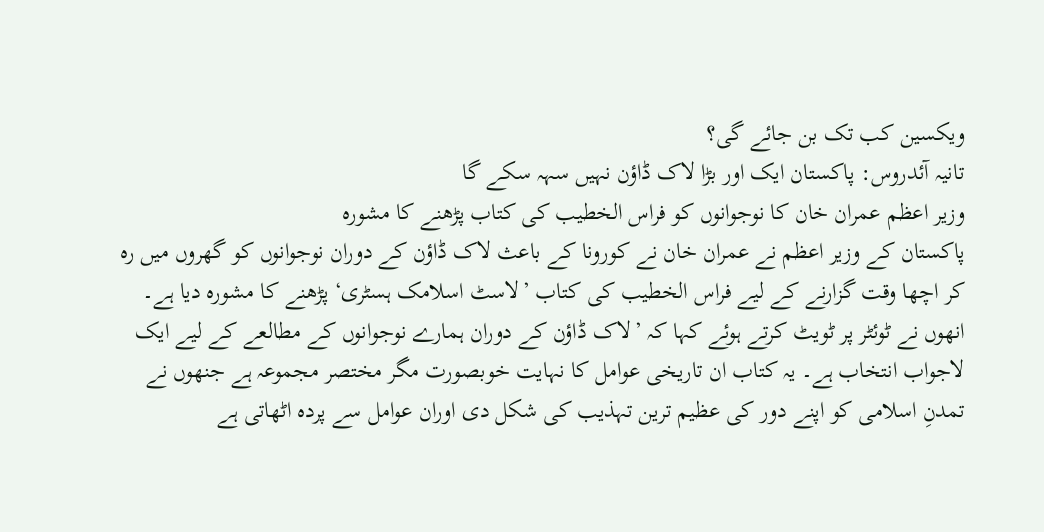ویکسین کب تک بن جائے گی؟
تانیہ آئدروس: پاکستان ایک اور بڑا لاک ڈاؤن نہیں سہہ سکے گا
وزیر اعظم عمران خان کا نوجوانوں کو فراس الخطیب کی کتاب پڑھنے کا مشورہ
پاکستان کے وزیر اعظم نے عمران خان نے کورونا کے باعث لاک ڈاؤن کے دوران نوجوانوں کو گھروں میں رہ کر اچھا وقت گزارنے کے لیے فراس الخطیب کی کتاب ’لاسٹ اسلامک ہسٹری‘ پڑھنے کا مشورہ دیا ہے۔
انھوں نے ٹوئٹر پر ٹویٹ کرتے ہوئے کہا کہ ’لاک ڈاؤن کے دوران ہمارے نوجوانوں کے مطالعے کے لیے ایک لاجواب انتخاب ہے۔ یہ کتاب ان تاریخی عوامل کا نہایت خوبصورت مگر مختصر مجموعہ ہے جنھوں نے تمدنِ اسلامی کو اپنے دور کی عظیم ترین تہذیب کی شکل دی اوران عوامل سے پردہ اٹھاتی ہے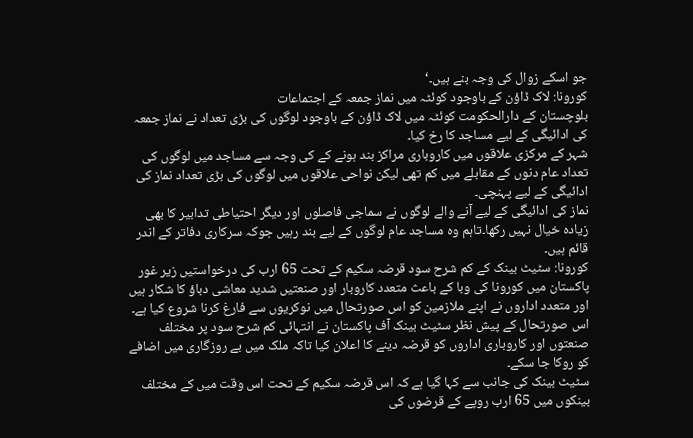جو اسکے زوال کی وجہ بنے ہیں۔‘
کورونا: لاک ڈاؤن کے باوجود کوئٹہ میں نماز جمعہ کے اجتماعات
بلوچستان کے دارالحکومت کوئٹہ میں لاک ڈاؤن کے باوجود لوگوں کی بڑی تعداد نے نماز جمعہ کی ادائیگی کے لیے مساجد کا رخ کیا۔
شہر کے مرکزی علاقوں میں کاروباری مراکز بند ہونے کے کی وجہ سے مساجد میں لوگوں کی تعداد عام دنوں کے مقابلے میں کم تھی لیکن نواحی علاقوں میں لوگوں کی بڑی تعداد نماز کی ادائیگی کے لیے پہنچی۔
نماز کی ادائیگی کے لیے آنے والے لوگوں نے سماجی فاصلوں اور دیگر احتیاطی تدابیر کا بھی زیادہ خیال نہیں رکھا۔تاہم وہ مساجد عام لوگوں کے لیے بند رہیں جوکہ سرکاری دفاتر کے اندر قائم ہیں۔
کورونا: سٹیٹ بینک کے کم شرح سود قرضہ سکیم کے تحت 65 ارب کی درخواستیں زیر غور
پاکستان میں کورونا کی وبا کے باعث متعدد کاروبار اور صنعتیں شدید معاشی دباؤ کا شکار ہیں اور متعدد اداروں نے اپنے ملازمین کو اس صورتحال میں نوکریوں سے فارغ کرنا شروع کیا ہے۔
اس صورتحال کے پیش نظر سٹیٹ بینک آف پاکستان نے انتہائی کم شرح سود پر مختلف صنعتوں اور کاروباری اداروں کو قرضہ دینے کا اعلان کیا تاکہ ملک میں بے روزگاری میں اضافے کو روکا جا سکے۔
سٹیٹ بینک کی جانب سے کہا گیا ہے کہ اس قرضہ سکیم کے تحت اس وقت میں کے مختلف بینکوں میں 65 ارب روپے کے قرضوں کی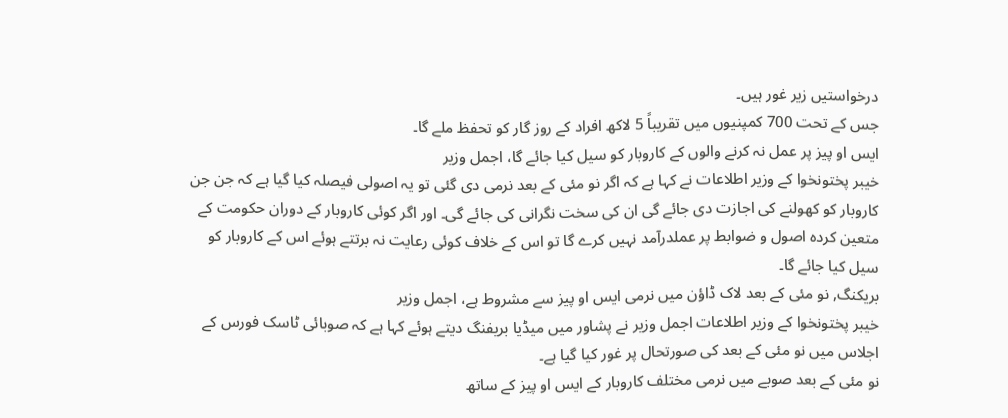درخواستیں زیر غور ہیں۔
جس کے تحت 700 کمپنیوں میں تقریباً 5 لاکھ افراد کے روز گار کو تحفظ ملے گا۔
ایس او پیز پر عمل نہ کرنے والوں کے کاروبار کو سیل کیا جائے گا، اجمل وزیر
خیبر پختونخوا کے وزیر اطلاعات نے کہا ہے کہ اگر نو مئی کے بعد نرمی دی گئی تو یہ اصولی فیصلہ کیا گیا ہے کہ جن جن کاروبار کو کھولنے کی اجازت دی جائے گی ان کی سخت نگرانی کی جائے گی۔ اور اگر کوئی کاروبار کے دوران حکومت کے متعین کردہ اصول و ضوابط پر عملدرآمد نہیں کرے گا تو اس کے خلاف کوئی رعایت نہ برتتے ہوئے اس کے کاروبار کو سیل کیا جائے گا۔
بریکنگ, نو مئی کے بعد لاک ڈاؤن میں نرمی ایس او پیز سے مشروط ہے، اجمل وزیر
خیبر پختونخوا کے وزیر اطلاعات اجمل وزیر نے پشاور میں میڈیا بریفنگ دیتے ہوئے کہا ہے کہ صوبائی ٹاسک فورس کے اجلاس میں نو مئی کے بعد کی صورتحال پر غور کیا گیا ہے۔
نو مئی کے بعد صوبے میں نرمی مختلف کاروبار کے ایس او پیز کے ساتھ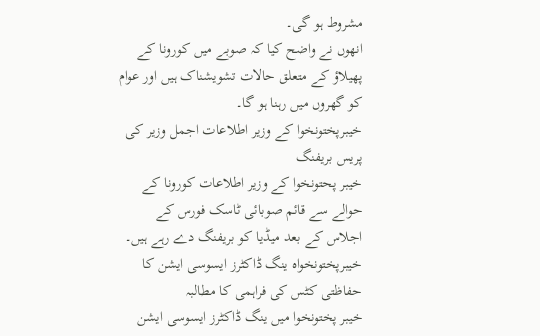مشروط ہو گی۔
انھوں نے واضح کیا کہ صوبے میں کورونا کے پھیلاؤ کے متعلق حالات تشویشناک ہیں اور عوام کو گھروں میں رہنا ہو گا۔
خیبرپختونخوا کے وزیر اطلاعات اجمل وزیر کی پریس بریفنگ
خیبر پحتونخوا کے وزیر اطلاعات کورونا کے حوالے سے قائم صوبائی ٹاسک فورس کے اجلاس کے بعد میڈیا کو بریفنگ دے رہے ہیں۔
خیبرپختونخواہ ینگ ڈاکٹرز ایسوسی ایشن کا حفاظتی کٹس کی فراہمی کا مطالبہ
خیبر پختونخوا میں ینگ ڈاکٹرز ایسوسی ایشن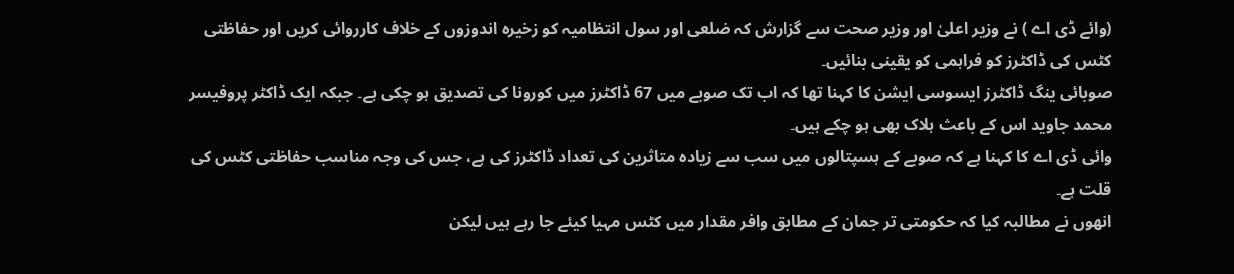(وائے ڈی اے ) نے وزیر اعلیٰ اور وزیر صحت سے گزارش کہ ضلعی اور سول انتظامیہ کو زخیرہ اندوزوں کے خلاف کارروائی کریں اور حفاظتی کٹس کی ڈاکٹرز کو فراہمی کو یقینی بنائیں۔
صوبائی ینگ ڈاکٹرز ایسوسی ایشن کا کہنا تھا کہ اب تک صوبے میں 67 ڈاکٹرز میں کورونا کی تصدیق ہو چکی ہے۔ جبکہ ایک ڈاکٹر پروفیسر محمد جاوید اس کے باعث ہلاک بھی ہو چکے ہیں۔
وائی ڈی اے کا کہنا ہے کہ صوبے کے ہسپتالوں میں سب سے زیادہ متاثرین کی تعداد ڈاکٹرز کی ہے، جس کی وجہ مناسب حفاظتی کٹس کی قلت ہے۔
انھوں نے مطالبہ کیا کہ حکومتی تر جمان کے مطابق وافر مقدار میں کٹس مہیا کیئے جا رہے ہیں لیکن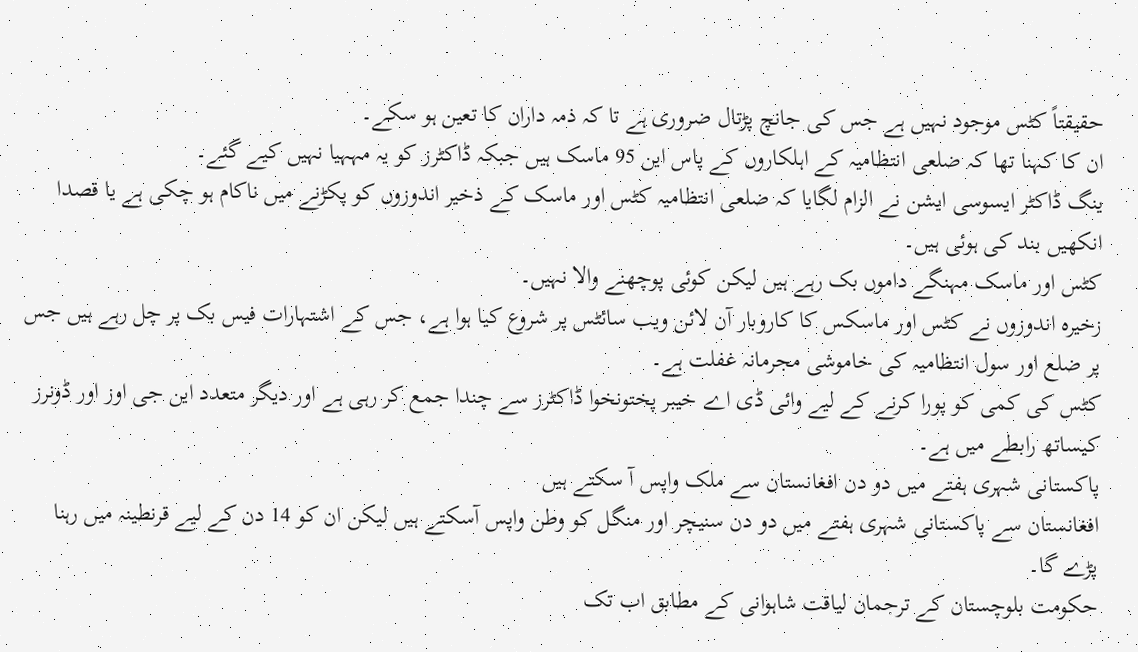حقیقتاً کٹس موجود نہیں ہے جس کی جانچ پڑتال ضروری ہے تا کہ ذمہ داران کا تعین ہو سکے۔
ان کا کہنا تھا کہ ضلعی انتظامیہ کے اہلکاروں کے پاس این 95 ماسک ہیں جبکہ ڈاکٹرز کو یہ مہہیا نہیں کیے گئے۔
ینگ ڈاکٹر ایسوسی ایشن نے الزام لگایا کہ ضلعی انتظامیہ کٹس اور ماسک کے ذخیر اندوزوں کو پکڑنے میں ناکام ہو چکی ہے یا قصدا انکھیں بند کی ہوئی ہیں۔
کٹس اور ماسک مہنگے داموں بک رہے ہیں لیکن کوئی پوچھنے والا نہیں۔
زخیرہ اندوزوں نے کٹس اور ماسکس کا کاروبار آن لائن ویب سائٹس پر شروع کیا ہوا ہے، جس کے اشتہارات فیس بک پر چل رہے ہیں جس پر ضلع اور سول انتظامیہ کی خاموشی مجرمانہ غفلت ہے۔
کٹس کی کمی کو پورا کرنے کے لیے وائی ڈی اے خیبر پختونخوا ڈاکٹرز سے چندا جمع کر رہی ہے اور دیگر متعدد این جی اوز اور ڈونرز کیساتھ رابطے میں ہے۔
پاکستانی شہری ہفتے میں دو دن افغانستان سے ملک واپس آ سکتے ہیں
افغانستان سے پاکستانی شہری ہفتے میں دو دن سنیچر اور منگل کو وطن واپس آسکتے ہیں لیکن ان کو 14 دن کے لیے قرنطینہ میں رہنا پڑے گا۔
حکومت بلوچستان کے ترجمان لیاقت شاہوانی کے مطابق اب تک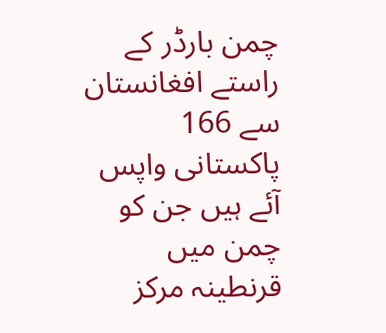چمن بارڈر کے راستے افغانستان سے 166 پاکستانی واپس آئے ہیں جن کو چمن میں قرنطینہ مرکز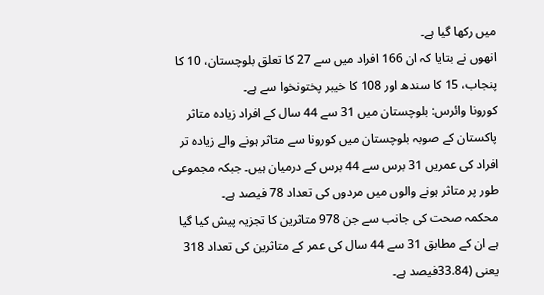میں رکھا گیا ہے۔
انھوں نے بتایا کہ ان 166 افراد میں سے 27 کا تعلق بلوچستان، 10 کا پنجاب، 15 کا سندھ اور 108 کا خیبر پختونخوا سے ہے۔
کورونا وائرس: بلوچستان میں 31 سے 44 سال کے افراد زیادہ متاثر
پاکستان کے صوبہ بلوچستان میں کورونا سے متاثر ہونے والے زیادہ تر افراد کی عمریں 31 برس سے 44 برس کے درمیان ہیں۔ جبکہ مجموعی طور پر متاثر ہونے والوں میں مردوں کی تعداد 78 فیصد ہے۔
محکمہ صحت کی جانب سے جن 978 متاثرین کا تجزیہ پیش کیا گیا ہے ان کے مطابق 31 سے 44 سال کی عمر کے متاثرین کی تعداد 318 یعنی (33.84فیصد ہے۔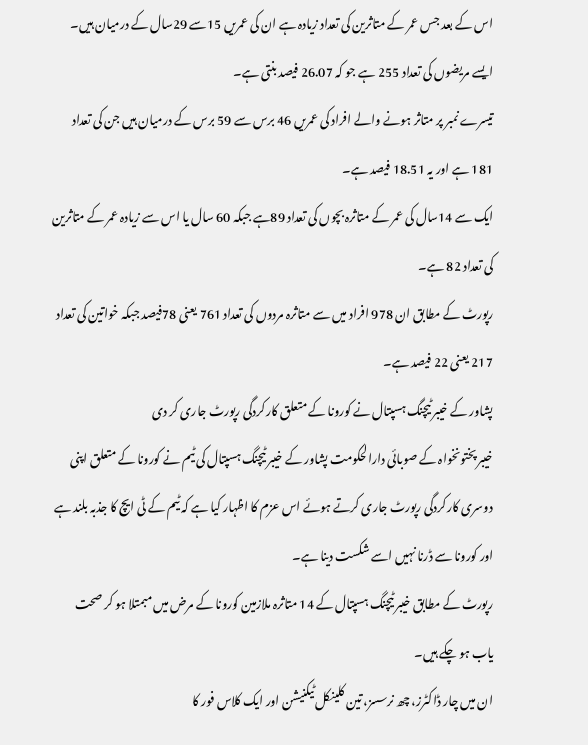اس کے بعد جس عمر کے متاثرین کی تعداد زیادہ ہے ان کی عمریں 15سے 29سال کے درمیان ہیں۔ ایسے مریضوں کی تعداد 255 ہے جو کہ 26.07 فیصد بنتی ہے۔
تیسرے نمبر پر متاثر ہونے والے افراد کی عمریں 46 برس سے 59 برس کے درمیان ہیں جن کی تعداد 181 ہے اور یہ 18.51 فیصد ہے۔
ایک سے 14سال کی عمر کے متاثرہ بچوں کی تعداد 89ہے جبکہ 60 سال یا اس سے زیادہ عمر کے متاثرین کی تعداد 82 ہے۔
رپورٹ کے مطابق ان 978 افراد میں سے متاثرہ مردوں کی تعداد 761 یعنی 78فیصد جبکہ خواتین کی تعداد 217 یعنی 22 فیصد ہے۔
پشاور کے خیبر ٹیچنگ ہسپتال نے کورونا کے متعلق کارکردگی رپورٹ جاری کر دی
خیبر پختونخواہ کے صوبائی دارالحکومت پشاور کے خیبر ٹیچنگ ہسپتال کی ٹیم نے کورونا کے متعلق اپنی دوسری کارکردگی رپورٹ جاری کرتے ہوئے اس عزم کا اظہار کیا ہے کہ ٹیم کے ٹی ایچ کا جذبہ بلند ہے اور کورونا سے ڈرنا نہیں اسے شکست دینا ہے۔
رپورٹ کے مطابق خیبر ٹیچنگ ہسپتال کے 14 متاثرہ ملازمین کورونا کے مرض میں مبمتلا ہو کر صحت یاب ہو چکے ہیں۔
ان میں چار ڈاکٹرز، چھ نرسسز، تین کلینکل ٹیکنیشن اور ایک کلاس فور کا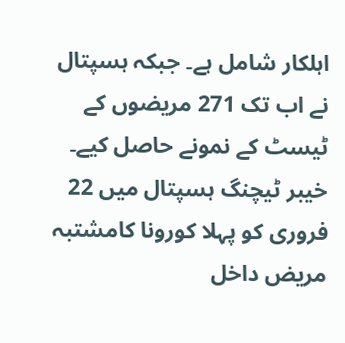اہلکار شامل ہے۔ جبکہ ہسپتال نے اب تک 271 مریضوں کے ٹیسٹ کے نمونے حاصل کیے۔
خیبر ٹیچنگ ہسپتال میں 22 فروری کو پہلا کورونا کامشتبہ مریض داخل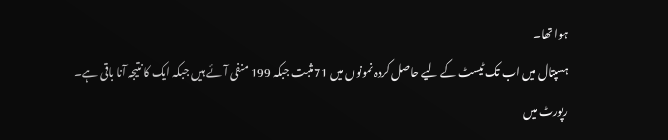ہوا تھا۔
ہسپتال میں اب تک ٹیسٹ کے لیے حاصل کردہ نمونوں میں 71مثبت جبکہ 199 منفی آئے ہیں جبکہ ایک کا نتیجہ آنا باقی ہے۔
رپورٹ میں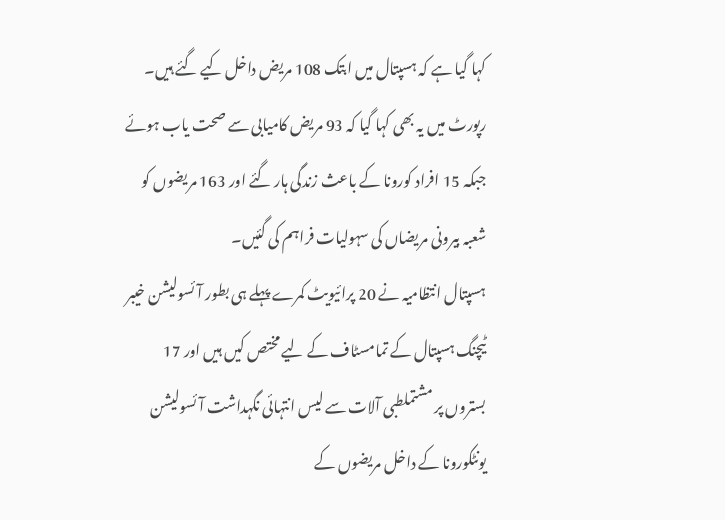کہا گیا ہے کہ ہسپتال میں ابتک 108 مریض داخل کیے گئے ہیں۔
رپورٹ میں یہ بھی کہا گیا کہ 93 مریض کامیابی سے صحت یاب ہوئے جبکہ 15 افراد کورونا کے باعث زندگی ہار گئے اور 163 مریضوں کو شعبہ بیرونی مریضاں کی سہولیات فراہم کی گئیں۔
ہسپتال انتظامیہ نے 20 پرائیویٹ کمرے پہلے ہی بطور آئسولیشن خیبر ٹیچنگ ہسپتال کے تمامسٹاف کے لیے مختص کیں ہیں اور 17 بستروں پر مشتملطبی آلات سے لیس انتہائی نگہداشت آئسولیشن یونٹکورونا کے داخل مریضوں کے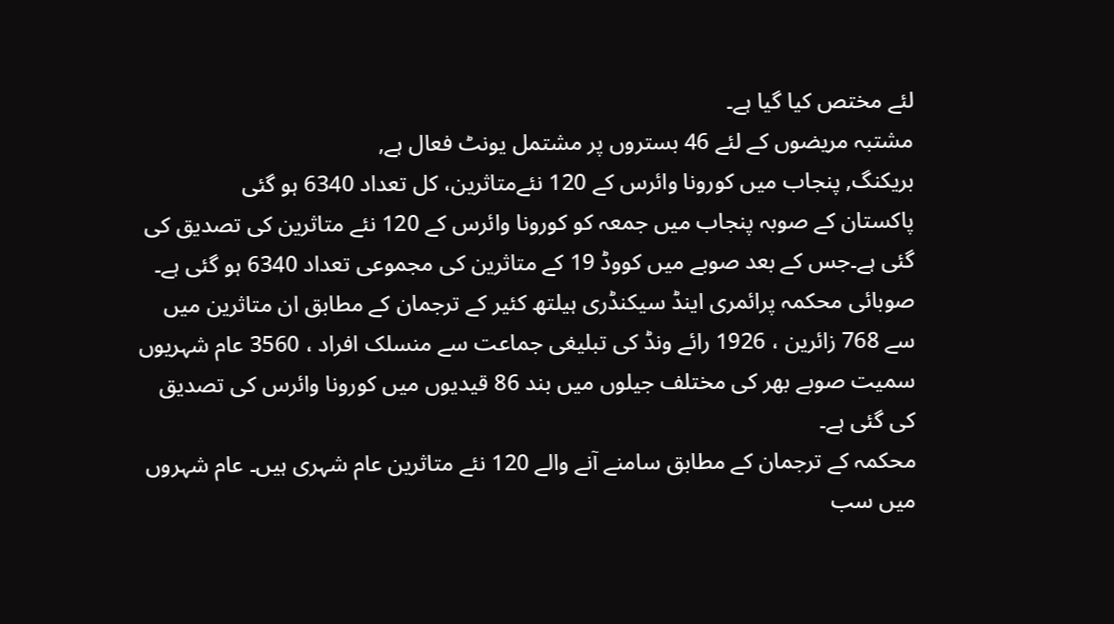لئے مختص کیا گیا ہے۔
مشتبہ مریضوں کے لئے 46 بستروں پر مشتمل یونٹ فعال ہے,
بریکنگ, پنجاب میں کورونا وائرس کے 120 نئےمتاثرین، کل تعداد 6340 ہو گئی
پاکستان کے صوبہ پنجاب میں جمعہ کو کورونا وائرس کے 120 نئے متاثرین کی تصدیق کی گئی ہے۔جس کے بعد صوبے میں کووڈ 19 کے متاثرین کی مجموعی تعداد 6340 ہو گئی ہے۔
صوبائی محکمہ پرائمری اینڈ سیکنڈری ہیلتھ کئیر کے ترجمان کے مطابق ان متاثرین میں سے 768 زائرین ، 1926 رائے ونڈ کی تبلیغی جماعت سے منسلک افراد ، 3560 عام شہریوں سمیت صوبے بھر کی مختلف جیلوں میں بند 86 قیدیوں میں کورونا وائرس کی تصدیق کی گئی ہے۔
محکمہ کے ترجمان کے مطابق سامنے آنے والے 120 نئے متاثرین عام شہری ہیں۔ عام شہروں میں سب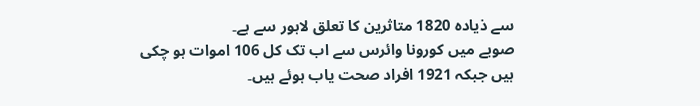سے ذیادہ 1820 متاثرین کا تعلق لاہور سے ہے۔
صوبے میں کورونا وائرس سے اب تک کل 106 اموات ہو چکی ہیں جبکہ 1921 افراد صحت یاب ہوئے ہیں۔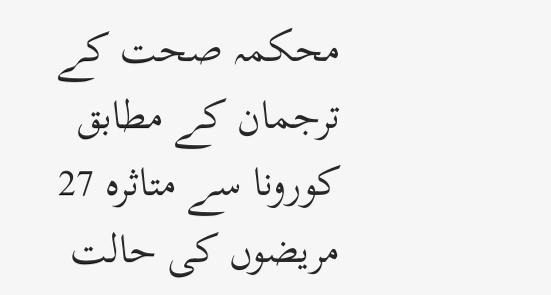محکمہ صحت کے ترجمان کے مطابق کورونا سے متاثرہ 27 مریضوں کی حالت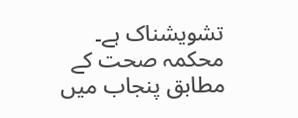تشویشناک ہے۔
محکمہ صحت کے مطابق پنجاب میں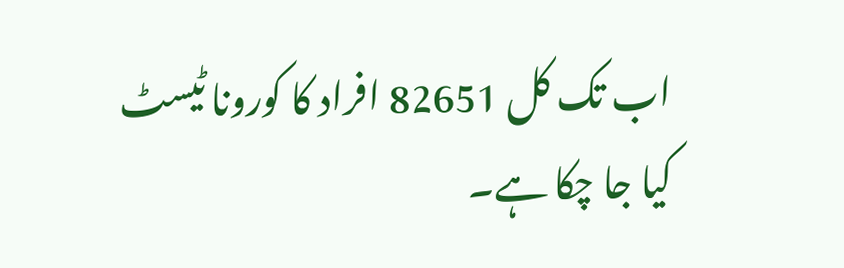اب تک کل 82651 افراد کا کورونا ٹیسٹ کیا جا چکا ہے۔